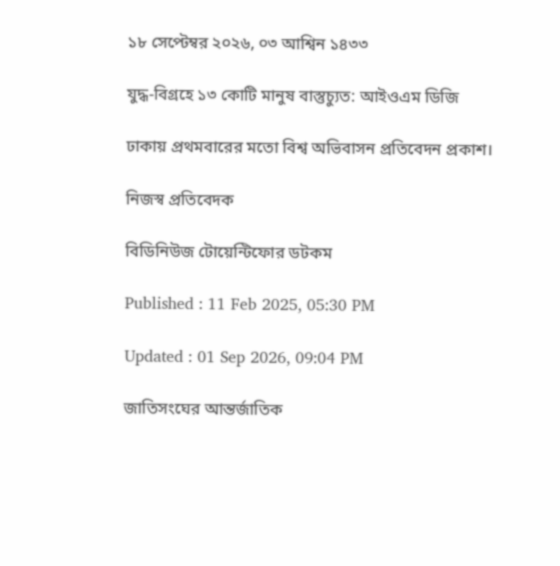১৮ সেপ্টেম্বর ২০২৬, ০৩ আশ্বিন ১৪৩৩

যুদ্ধ-বিগ্রহে ১৩ কোটি মানুষ বাস্তুচ্যুত: আইওএম ডিজি

ঢাকায় প্রথমবারের মতো বিশ্ব অভিবাসন প্রতিবেদন প্রকাশ।

নিজস্ব প্রতিবেদক

বিডিনিউজ টোয়েন্টিফোর ডটকম

Published : 11 Feb 2025, 05:30 PM

Updated : 01 Sep 2026, 09:04 PM

জাতিসংঘের আন্তর্জাতিক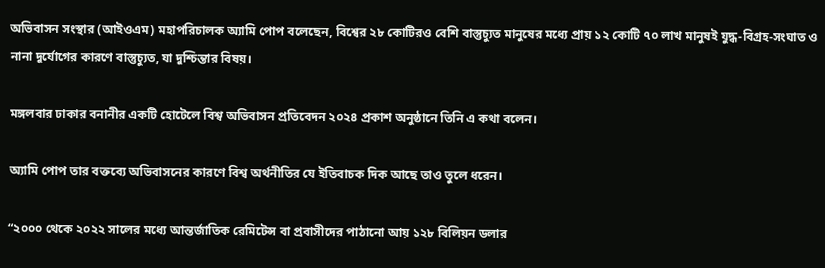অভিবাসন সংস্থার (আইওএম) মহাপরিচালক অ্যামি পোপ বলেছেন, বিশ্বের ২৮ কোটিরও বেশি বাস্তুচ্যুত মানুষের মধ্যে প্রায় ১২ কোটি ৭০ লাখ মানুষই যুদ্ধ-বিগ্রহ-সংঘাত ও নানা দুর্যোগের কারণে বাস্তুচ্যুত, যা দুশ্চিন্তার বিষয়।

মঙ্গলবার ঢাকার বনানীর একটি হোটেলে বিশ্ব অভিবাসন প্রতিবেদন ২০২৪ প্রকাশ অনুষ্ঠানে তিনি এ কথা বলেন।

অ্যামি পোপ তার বক্তব্যে অভিবাসনের কারণে বিশ্ব অর্থনীতির যে ইতিবাচক দিক আছে তাও তুলে ধরেন।

“২০০০ থেকে ২০২২ সালের মধ্যে আন্তর্জাতিক রেমিটেন্স বা প্রবাসীদের পাঠানো আয় ১২৮ বিলিয়ন ডলার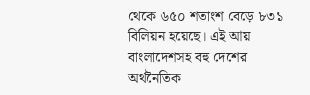থেকে ৬৫০ শতাংশ বেড়ে ৮৩১ বিলিয়ন হয়েছে। এই আয় বাংলাদেশসহ বহু দেশের অর্থনৈতিক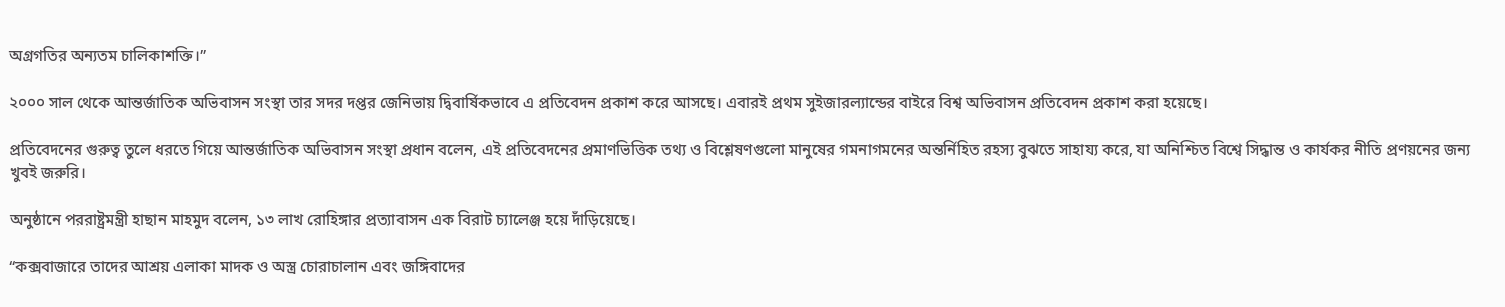অগ্রগতির অন্যতম চালিকাশক্তি।”

২০০০ সাল থেকে আন্তর্জাতিক অভিবাসন সংস্থা তার সদর দপ্তর জেনিভায় দ্বিবার্ষিকভাবে এ প্রতিবেদন প্রকাশ করে আসছে। এবারই প্রথম সুইজারল্যান্ডের বাইরে বিশ্ব অভিবাসন প্রতিবেদন প্রকাশ করা হয়েছে।

প্রতিবেদনের গুরুত্ব তুলে ধরতে গিয়ে আন্তর্জাতিক অভিবাসন সংস্থা প্রধান বলেন, এই প্রতিবেদনের প্রমাণভিত্তিক তথ্য ও বিশ্লেষণগুলো মানুষের গমনাগমনের অন্তর্নিহিত রহস্য বুঝতে সাহায্য করে, যা অনিশ্চিত বিশ্বে সিদ্ধান্ত ও কার্যকর নীতি প্রণয়নের জন্য খুবই জরুরি।

অনুষ্ঠানে পররাষ্ট্রমন্ত্রী হাছান মাহমুদ বলেন, ১৩ লাখ রোহিঙ্গার প্রত্যাবাসন এক বিরাট চ্যালেঞ্জ হয়ে দাঁড়িয়েছে।

“কক্সবাজারে তাদের আশ্রয় এলাকা মাদক ও অস্ত্র চোরাচালান এবং জঙ্গিবাদের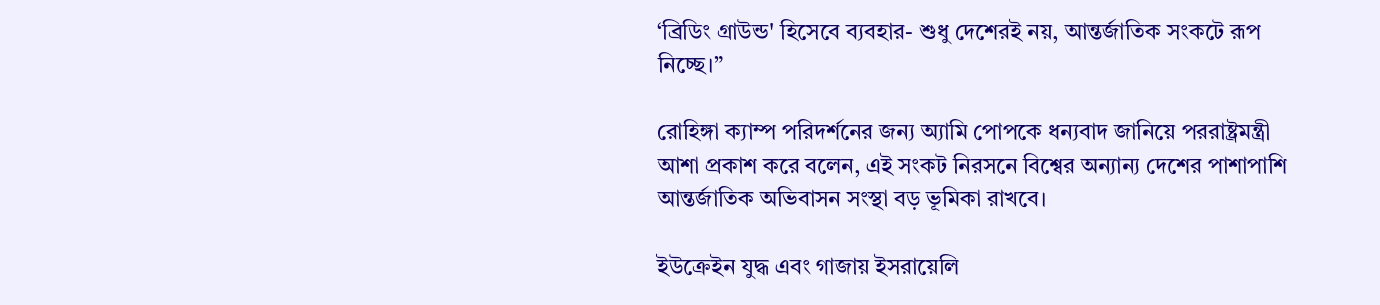‘ব্রিডিং গ্রাউন্ড' হিসেবে ব্যবহার- শুধু দেশেরই নয়, আন্তর্জাতিক সংকটে রূপ নিচ্ছে।”

রোহিঙ্গা ক্যাম্প পরিদর্শনের জন্য অ্যামি পোপকে ধন্যবাদ জানিয়ে পররাষ্ট্রমন্ত্রী আশা প্রকাশ করে বলেন, এই সংকট নিরসনে বিশ্বের অন্যান্য দেশের পাশাপাশি আন্তর্জাতিক অভিবাসন সংস্থা বড় ভূমিকা রাখবে।

ইউক্রেইন যুদ্ধ এবং গাজায় ইসরায়েলি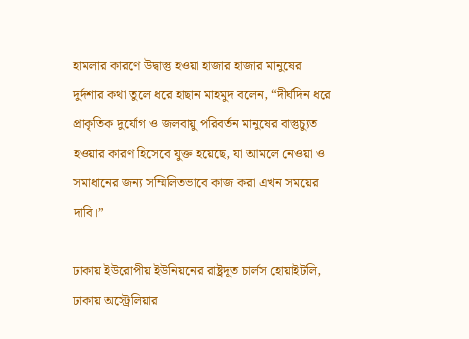হামলার কারণে উদ্বাস্তু হওয়া হাজার হাজার মানুষের দুর্দশার কথা তুলে ধরে হাছান মাহমুদ বলেন, “দীর্ঘদিন ধরে প্রাকৃতিক দুর্যোগ ও জলবায়ু পরিবর্তন মানুষের বাস্তুচ্যুত হওয়ার কারণ হিসেবে যুক্ত হয়েছে, যা আমলে নেওয়া ও সমাধানের জন্য সম্মিলিতভাবে কাজ করা এখন সময়ের দাবি।”

ঢাকায় ইউরোপীয় ইউনিয়নের রাষ্ট্রদূত চার্লস হোয়াইটলি, ঢাকায় অস্ট্রেলিয়ার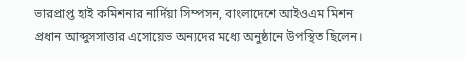ভারপ্রাপ্ত হাই কমিশনার নার্দিয়া সিম্পসন, বাংলাদেশে আইওএম মিশন প্রধান আব্দুসসাত্তার এসোয়েভ অন্যদের মধ্যে অনুষ্ঠানে উপস্থিত ছিলেন।